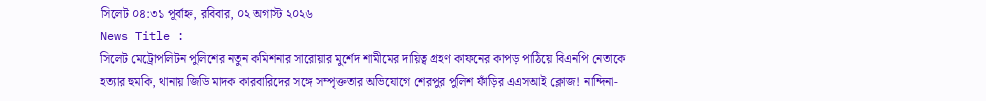সিলেট ০৪:৩১ পূর্বাহ্ন, রবিবার, ০২ অগাস্ট ২০২৬
News Title :
সিলেট মেট্রোপলিটন পুলিশের নতুন কমিশনার সারোয়ার মুর্শেদ শামীমের দায়িত্ব গ্রহণ কাফনের কাপড় পাঠিয়ে বিএনপি নেতাকে হত্যার হুমকি, থানায় জিডি মাদক কারবারিদের সঙ্গে সম্পৃক্ততার অভিযোগে শেরপুর পুলিশ ফাঁড়ির এএসআই ক্লোজ! নান্দিনা-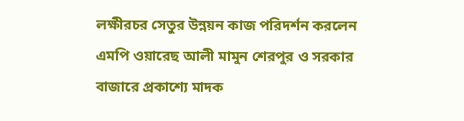লক্ষীরচর সেতুর উন্নয়ন কাজ পরিদর্শন করলেন এমপি ওয়ারেছ আলী মামুন শেরপুর ও সরকার বাজারে প্রকাশ্যে মাদক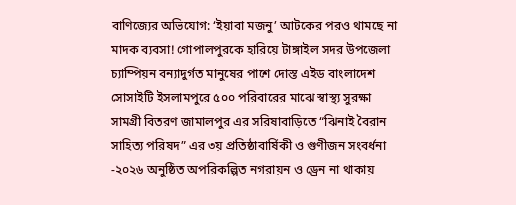বাণিজ্যের অভিযোগ: ‘ইয়াবা মজনু’ আটকের পরও থামছে না মাদক ব্যবসা! গোপালপুরকে হারিয়ে টাঙ্গাইল সদর উপজেলা চ্যাম্পিয়ন বন্যাদুর্গত মানুষের পাশে দোস্ত এইড বাংলাদেশ সোসাইটি ইসলামপুরে ৫০০ পরিবারের মাঝে স্বাস্থ্য সুরক্ষা সামগ্রী বিতরণ জামালপুর এর সরিষাবাড়িতে “ঝিনাই বৈরান সাহিত্য পরিষদ” এর ৩য় প্রতিষ্ঠাবার্ষিকী ও গুণীজন সংবর্ধনা -২০২৬ অনুষ্ঠিত অপরিকল্পিত নগরায়ন ও ড্রেন না থাকায়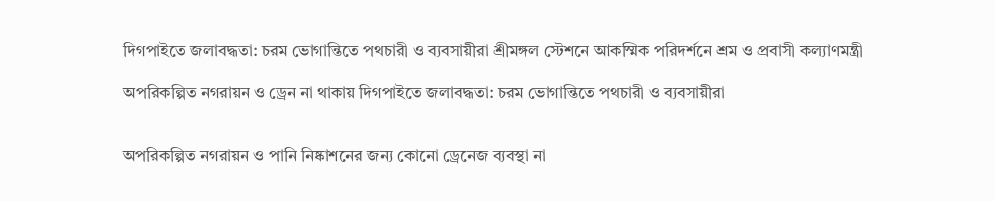দিগপাইতে জলাবদ্ধতা: চরম ভোগান্তিতে পথচারী ও ব্যবসায়ীরা শ্রীমঙ্গল স্টেশনে আকস্মিক পরিদর্শনে শ্রম ও প্রবাসী কল্যাণমন্ত্রী

অপরিকল্পিত নগরায়ন ও ড্রেন না থাকায় দিগপাইতে জলাবদ্ধতা: চরম ভোগান্তিতে পথচারী ও ব্যবসায়ীরা


অপরিকল্পিত নগরায়ন ও পানি নিষ্কাশনের জন্য কোনো ড্রেনেজ ব্যবস্থা না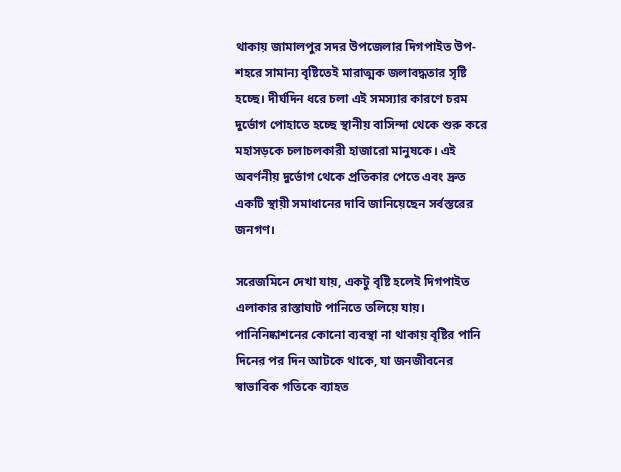থাকায় জামালপুর সদর উপজেলার দিগপাইত উপ-শহরে সামান্য বৃষ্টিতেই মারাত্মক জলাবদ্ধতার সৃষ্টি হচ্ছে। দীর্ঘদিন ধরে চলা এই সমস্যার কারণে চরম দুর্ভোগ পোহাতে হচ্ছে স্থানীয় বাসিন্দা থেকে শুরু করে মহাসড়কে চলাচলকারী হাজারো মানুষকে। এই অবর্ণনীয় দুর্ভোগ থেকে প্রতিকার পেতে এবং দ্রুত একটি স্থায়ী সমাধানের দাবি জানিয়েছেন সর্বস্তরের জনগণ।

সরেজমিনে দেখা যায়, একটু বৃষ্টি হলেই দিগপাইত এলাকার রাস্তাঘাট পানিতে তলিয়ে যায়। পানিনিষ্কাশনের কোনো ব্যবস্থা না থাকায় বৃষ্টির পানি দিনের পর দিন আটকে থাকে, যা জনজীবনের স্বাভাবিক গতিকে ব্যাহত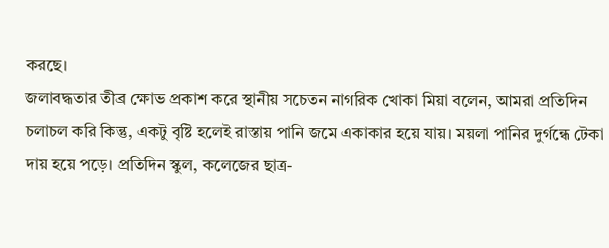করছে।
জলাবদ্ধতার তীব্র ক্ষোভ প্রকাশ করে স্থানীয় সচেতন নাগরিক খোকা মিয়া বলেন, আমরা প্রতিদিন চলাচল করি কিন্তু, একটু বৃষ্টি হলেই রাস্তায় পানি জমে একাকার হয়ে যায়। ময়লা পানির দুর্গন্ধে টেকা দায় হয়ে পড়ে। প্রতিদিন স্কুল, কলেজের ছাত্র-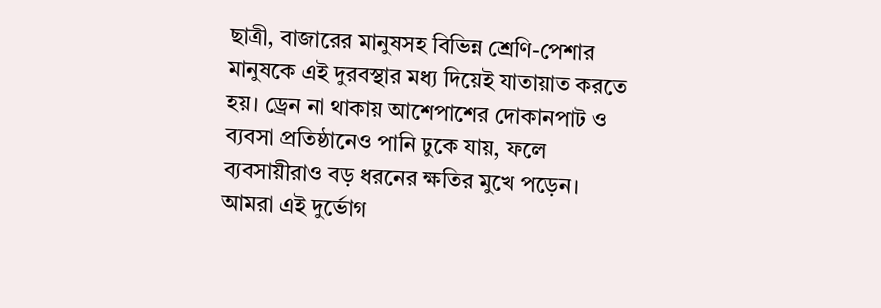ছাত্রী, বাজারের মানুষসহ বিভিন্ন শ্রেণি-পেশার মানুষকে এই দুরবস্থার মধ্য দিয়েই যাতায়াত করতে হয়। ড্রেন না থাকায় আশেপাশের দোকানপাট ও ব্যবসা প্রতিষ্ঠানেও পানি ঢুকে যায়, ফলে ব্যবসায়ীরাও বড় ধরনের ক্ষতির মুখে পড়েন। আমরা এই দুর্ভোগ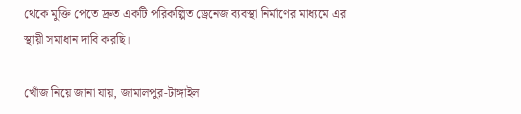থেকে মুক্তি পেতে দ্রুত একটি পরিকল্পিত ড্রেনেজ ব্যবস্থা নির্মাণের মাধ্যমে এর স্থায়ী সমাধান দাবি করছি।

খোঁজ নিয়ে জানা যায়, জামালপুর-টাঙ্গাইল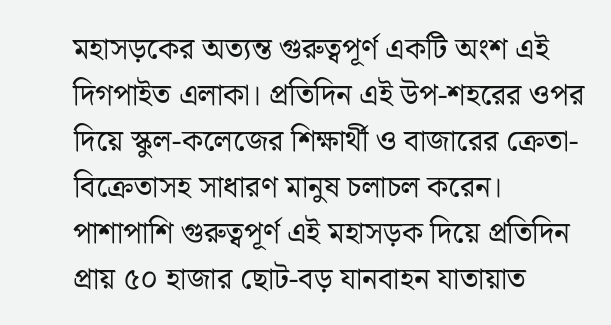মহাসড়কের অত্যন্ত গুরুত্বপূর্ণ একটি অংশ এই দিগপাইত এলাকা। প্রতিদিন এই উপ-শহরের ওপর দিয়ে স্কুল-কলেজের শিক্ষার্থী ও বাজারের ক্রেতা-বিক্রেতাসহ সাধারণ মানুষ চলাচল করেন। পাশাপাশি গুরুত্বপূর্ণ এই মহাসড়ক দিয়ে প্রতিদিন প্রায় ৫০ হাজার ছোট-বড় যানবাহন যাতায়াত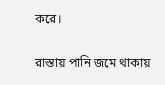করে।

রাস্তায় পানি জমে থাকায়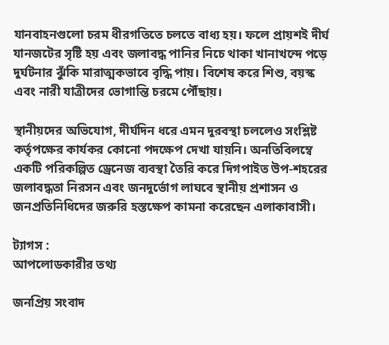যানবাহনগুলো চরম ধীরগতিতে চলতে বাধ্য হয়। ফলে প্রায়শই দীর্ঘ যানজটের সৃষ্টি হয় এবং জলাবদ্ধ পানির নিচে থাকা খানাখন্দে পড়ে দুর্ঘটনার ঝুঁকি মারাত্মকভাবে বৃদ্ধি পায়। বিশেষ করে শিশু, বয়স্ক এবং নারী যাত্রীদের ভোগান্তি চরমে পৌঁছায়।

স্থানীয়দের অভিযোগ, দীর্ঘদিন ধরে এমন দুরবস্থা চললেও সংশ্লিষ্ট কর্তৃপক্ষের কার্যকর কোনো পদক্ষেপ দেখা যায়নি। অনতিবিলম্বে একটি পরিকল্পিত ড্রেনেজ ব্যবস্থা তৈরি করে দিগপাইত উপ-শহরের জলাবদ্ধতা নিরসন এবং জনদুর্ভোগ লাঘবে স্থানীয় প্রশাসন ও জনপ্রতিনিধিদের জরুরি হস্তক্ষেপ কামনা করেছেন এলাকাবাসী।

ট্যাগস :
আপলোডকারীর তথ্য

জনপ্রিয় সংবাদ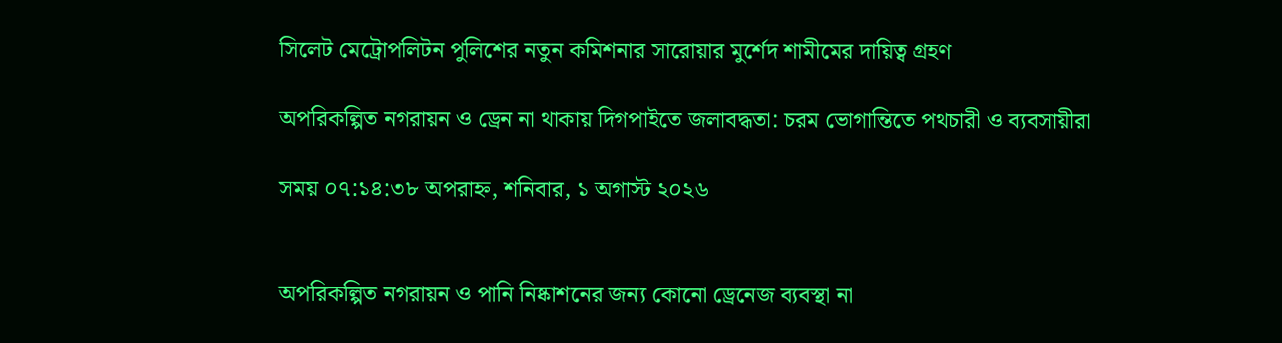সিলেট মেট্রোপলিটন পুলিশের নতুন কমিশনার সারোয়ার মুর্শেদ শামীমের দায়িত্ব গ্রহণ

অপরিকল্পিত নগরায়ন ও ড্রেন না থাকায় দিগপাইতে জলাবদ্ধতা: চরম ভোগান্তিতে পথচারী ও ব্যবসায়ীরা

সময় ০৭:১৪:৩৮ অপরাহ্ন, শনিবার, ১ অগাস্ট ২০২৬


অপরিকল্পিত নগরায়ন ও পানি নিষ্কাশনের জন্য কোনো ড্রেনেজ ব্যবস্থা না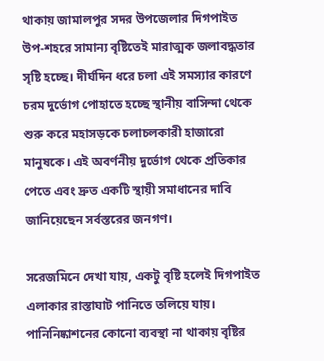থাকায় জামালপুর সদর উপজেলার দিগপাইত উপ-শহরে সামান্য বৃষ্টিতেই মারাত্মক জলাবদ্ধতার সৃষ্টি হচ্ছে। দীর্ঘদিন ধরে চলা এই সমস্যার কারণে চরম দুর্ভোগ পোহাতে হচ্ছে স্থানীয় বাসিন্দা থেকে শুরু করে মহাসড়কে চলাচলকারী হাজারো মানুষকে। এই অবর্ণনীয় দুর্ভোগ থেকে প্রতিকার পেতে এবং দ্রুত একটি স্থায়ী সমাধানের দাবি জানিয়েছেন সর্বস্তরের জনগণ।

সরেজমিনে দেখা যায়, একটু বৃষ্টি হলেই দিগপাইত এলাকার রাস্তাঘাট পানিতে তলিয়ে যায়। পানিনিষ্কাশনের কোনো ব্যবস্থা না থাকায় বৃষ্টির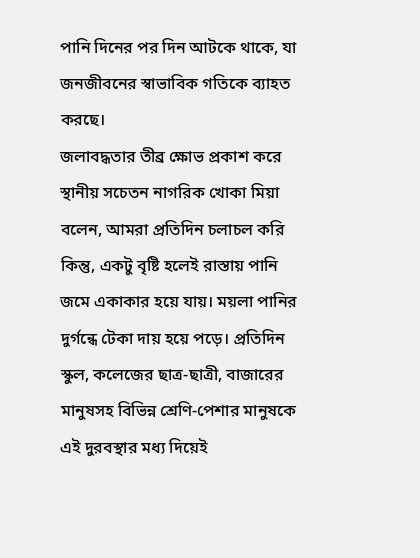পানি দিনের পর দিন আটকে থাকে, যা জনজীবনের স্বাভাবিক গতিকে ব্যাহত করছে।
জলাবদ্ধতার তীব্র ক্ষোভ প্রকাশ করে স্থানীয় সচেতন নাগরিক খোকা মিয়া বলেন, আমরা প্রতিদিন চলাচল করি কিন্তু, একটু বৃষ্টি হলেই রাস্তায় পানি জমে একাকার হয়ে যায়। ময়লা পানির দুর্গন্ধে টেকা দায় হয়ে পড়ে। প্রতিদিন স্কুল, কলেজের ছাত্র-ছাত্রী, বাজারের মানুষসহ বিভিন্ন শ্রেণি-পেশার মানুষকে এই দুরবস্থার মধ্য দিয়েই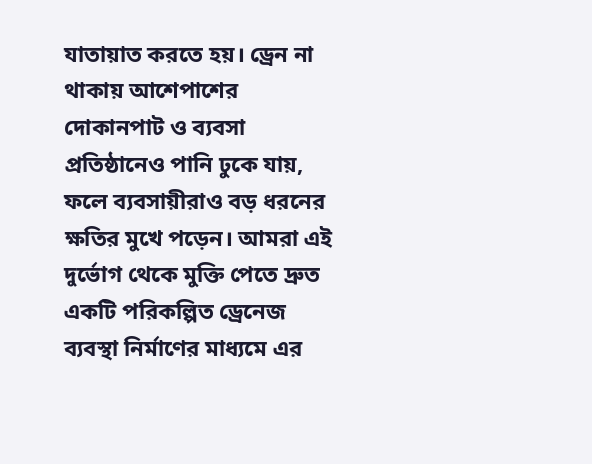যাতায়াত করতে হয়। ড্রেন না থাকায় আশেপাশের দোকানপাট ও ব্যবসা প্রতিষ্ঠানেও পানি ঢুকে যায়, ফলে ব্যবসায়ীরাও বড় ধরনের ক্ষতির মুখে পড়েন। আমরা এই দুর্ভোগ থেকে মুক্তি পেতে দ্রুত একটি পরিকল্পিত ড্রেনেজ ব্যবস্থা নির্মাণের মাধ্যমে এর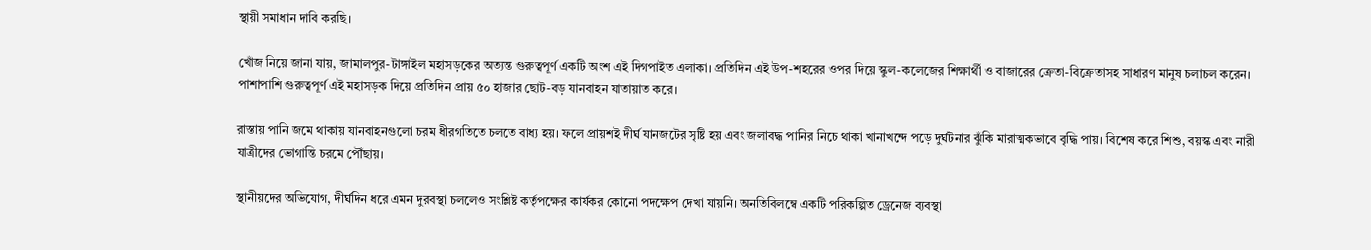স্থায়ী সমাধান দাবি করছি।

খোঁজ নিয়ে জানা যায়, জামালপুর-টাঙ্গাইল মহাসড়কের অত্যন্ত গুরুত্বপূর্ণ একটি অংশ এই দিগপাইত এলাকা। প্রতিদিন এই উপ-শহরের ওপর দিয়ে স্কুল-কলেজের শিক্ষার্থী ও বাজারের ক্রেতা-বিক্রেতাসহ সাধারণ মানুষ চলাচল করেন। পাশাপাশি গুরুত্বপূর্ণ এই মহাসড়ক দিয়ে প্রতিদিন প্রায় ৫০ হাজার ছোট-বড় যানবাহন যাতায়াত করে।

রাস্তায় পানি জমে থাকায় যানবাহনগুলো চরম ধীরগতিতে চলতে বাধ্য হয়। ফলে প্রায়শই দীর্ঘ যানজটের সৃষ্টি হয় এবং জলাবদ্ধ পানির নিচে থাকা খানাখন্দে পড়ে দুর্ঘটনার ঝুঁকি মারাত্মকভাবে বৃদ্ধি পায়। বিশেষ করে শিশু, বয়স্ক এবং নারী যাত্রীদের ভোগান্তি চরমে পৌঁছায়।

স্থানীয়দের অভিযোগ, দীর্ঘদিন ধরে এমন দুরবস্থা চললেও সংশ্লিষ্ট কর্তৃপক্ষের কার্যকর কোনো পদক্ষেপ দেখা যায়নি। অনতিবিলম্বে একটি পরিকল্পিত ড্রেনেজ ব্যবস্থা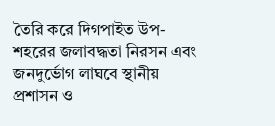তৈরি করে দিগপাইত উপ-শহরের জলাবদ্ধতা নিরসন এবং জনদুর্ভোগ লাঘবে স্থানীয় প্রশাসন ও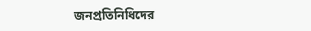জনপ্রতিনিধিদের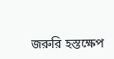জরুরি হস্তক্ষেপ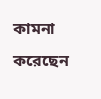কামনা করেছেন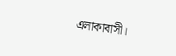এলাকাবাসী।